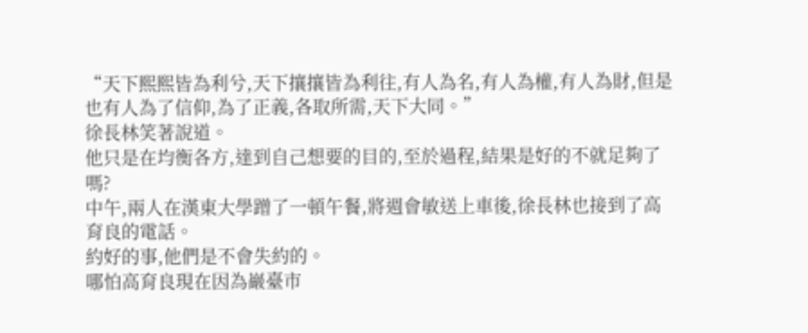“天下熙熙皆為利兮,天下攘攘皆為利往,有人為名,有人為權,有人為財,但是也有人為了信仰,為了正義,各取所需,天下大同。”
徐長林笑著說道。
他只是在均衡各方,達到自己想要的目的,至於過程,結果是好的不就足夠了嗎?
中午,兩人在漢東大學蹭了一頓午餐,將週會敏送上車後,徐長林也接到了高育良的電話。
約好的事,他們是不會失約的。
哪怕高育良現在因為巖臺市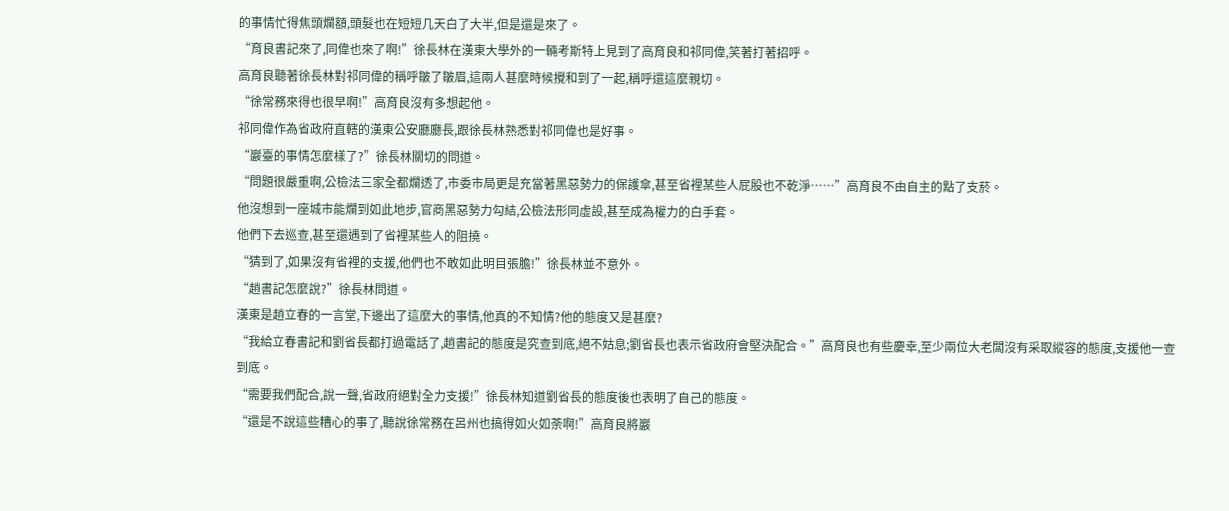的事情忙得焦頭爛額,頭髮也在短短几天白了大半,但是還是來了。
“育良書記來了,同偉也來了啊!”徐長林在漢東大學外的一輛考斯特上見到了高育良和祁同偉,笑著打著招呼。
高育良聽著徐長林對祁同偉的稱呼皺了皺眉,這兩人甚麼時候攪和到了一起,稱呼還這麼親切。
“徐常務來得也很早啊!”高育良沒有多想起他。
祁同偉作為省政府直轄的漢東公安廳廳長,跟徐長林熟悉對祁同偉也是好事。
“巖臺的事情怎麼樣了?”徐長林關切的問道。
“問題很嚴重啊,公檢法三家全都爛透了,市委市局更是充當著黑惡勢力的保護傘,甚至省裡某些人屁股也不乾淨……”高育良不由自主的點了支菸。
他沒想到一座城市能爛到如此地步,官商黑惡勢力勾結,公檢法形同虛設,甚至成為權力的白手套。
他們下去巡查,甚至還遇到了省裡某些人的阻撓。
“猜到了,如果沒有省裡的支援,他們也不敢如此明目張膽!”徐長林並不意外。
“趙書記怎麼說?”徐長林問道。
漢東是趙立春的一言堂,下邊出了這麼大的事情,他真的不知情?他的態度又是甚麼?
“我給立春書記和劉省長都打過電話了,趙書記的態度是究查到底,絕不姑息;劉省長也表示省政府會堅決配合。”高育良也有些慶幸,至少兩位大老闆沒有采取縱容的態度,支援他一查到底。
“需要我們配合,說一聲,省政府絕對全力支援!”徐長林知道劉省長的態度後也表明了自己的態度。
“還是不說這些糟心的事了,聽說徐常務在呂州也搞得如火如荼啊!”高育良將巖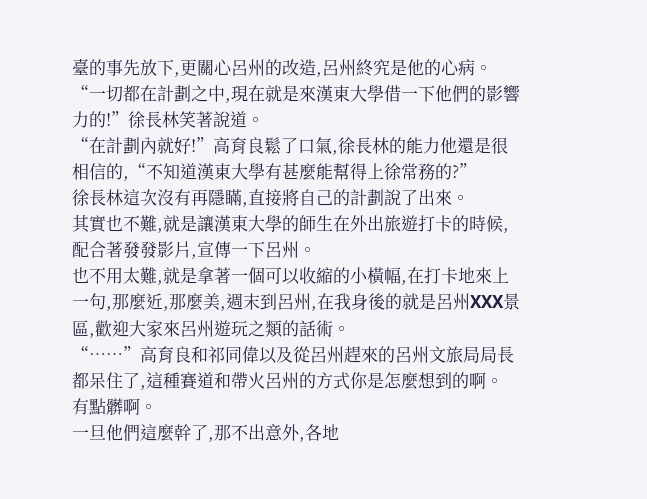臺的事先放下,更關心呂州的改造,呂州終究是他的心病。
“一切都在計劃之中,現在就是來漢東大學借一下他們的影響力的!”徐長林笑著說道。
“在計劃內就好!”高育良鬆了口氣,徐長林的能力他還是很相信的,“不知道漢東大學有甚麼能幫得上徐常務的?”
徐長林這次沒有再隱瞞,直接將自己的計劃說了出來。
其實也不難,就是讓漢東大學的師生在外出旅遊打卡的時候,配合著發發影片,宣傳一下呂州。
也不用太難,就是拿著一個可以收縮的小橫幅,在打卡地來上一句,那麼近,那麼美,週末到呂州,在我身後的就是呂州XXX景區,歡迎大家來呂州遊玩之類的話術。
“……”高育良和祁同偉以及從呂州趕來的呂州文旅局局長都呆住了,這種賽道和帶火呂州的方式你是怎麼想到的啊。
有點髒啊。
一旦他們這麼幹了,那不出意外,各地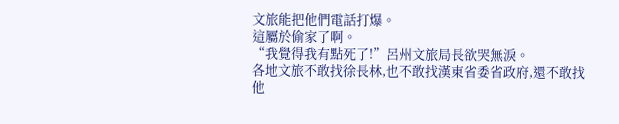文旅能把他們電話打爆。
這屬於偷家了啊。
“我覺得我有點死了!”呂州文旅局長欲哭無淚。
各地文旅不敢找徐長林,也不敢找漢東省委省政府,還不敢找他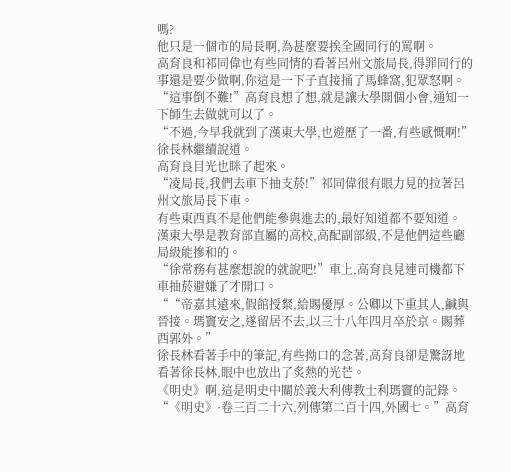嗎?
他只是一個市的局長啊,為甚麼要挨全國同行的罵啊。
高育良和祁同偉也有些同情的看著呂州文旅局長,得罪同行的事還是要少做啊,你這是一下子直接捅了馬蜂窩,犯眾怒啊。
“這事倒不難!”高育良想了想,就是讓大學開個小會,通知一下師生去做就可以了。
“不過,今早我就到了漢東大學,也遊歷了一番,有些感慨啊!”徐長林繼續說道。
高育良目光也眯了起來。
“凌局長,我們去車下抽支菸!”祁同偉很有眼力見的拉著呂州文旅局長下車。
有些東西真不是他們能參與進去的,最好知道都不要知道。
漢東大學是教育部直屬的高校,高配副部級,不是他們這些廳局級能摻和的。
“徐常務有甚麼想說的就說吧!”車上,高育良見連司機都下車抽菸避嫌了才開口。
““帝嘉其遠來,假館授粲,給賜優厚。公卿以下重其人,鹹與晉接。瑪竇安之,遂留居不去,以三十八年四月卒於京。賜葬西郭外。”
徐長林看著手中的筆記,有些拗口的念著,高育良卻是驚訝地看著徐長林,眼中也放出了炙熱的光芒。
《明史》啊,這是明史中關於義大利傳教士利瑪竇的記錄。
“《明史》·卷三百二十六,列傳第二百十四,外國七。”高育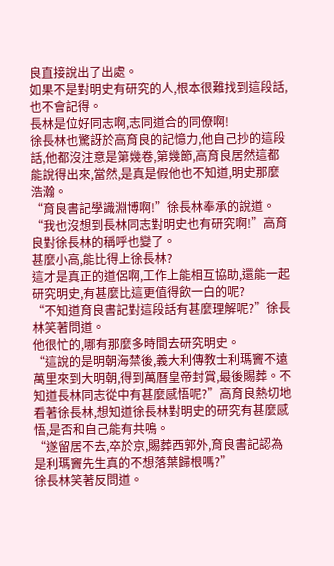良直接說出了出處。
如果不是對明史有研究的人,根本很難找到這段話,也不會記得。
長林是位好同志啊,志同道合的同僚啊!
徐長林也驚訝於高育良的記憶力,他自己抄的這段話,他都沒注意是第幾卷,第幾節,高育良居然這都能說得出來,當然,是真是假他也不知道,明史那麼浩瀚。
“育良書記學識淵博啊!”徐長林奉承的說道。
“我也沒想到長林同志對明史也有研究啊!”高育良對徐長林的稱呼也變了。
甚麼小高,能比得上徐長林?
這才是真正的道侶啊,工作上能相互協助,還能一起研究明史,有甚麼比這更值得飲一白的呢?
“不知道育良書記對這段話有甚麼理解呢?”徐長林笑著問道。
他很忙的,哪有那麼多時間去研究明史。
“這說的是明朝海禁後,義大利傳教士利瑪竇不遠萬里來到大明朝,得到萬曆皇帝封賞,最後賜葬。不知道長林同志從中有甚麼感悟呢?”高育良熱切地看著徐長林,想知道徐長林對明史的研究有甚麼感悟,是否和自己能有共鳴。
“遂留居不去,卒於京,賜葬西郭外,育良書記認為是利瑪竇先生真的不想落葉歸根嗎?”
徐長林笑著反問道。